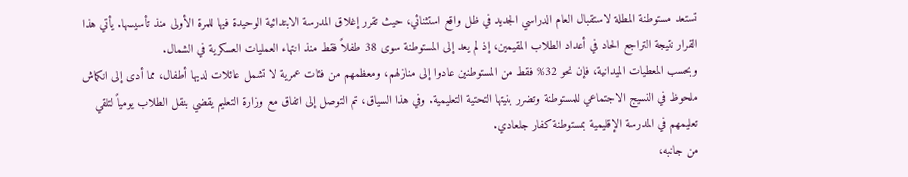تستعد مستوطنة المطلة لاستقبال العام الدراسي الجديد في ظل واقع استثنائي، حيث تقرر إغلاق المدرسة الابتدائية الوحيدة فيها للمرة الأولى منذ تأسيسها. يأتي هذا القرار نتيجة التراجع الحاد في أعداد الطلاب المقيمين، إذ لم يعد إلى المستوطنة سوى 38 طفلاً فقط منذ انتهاء العمليات العسكرية في الشمال.
وبحسب المعطيات الميدانية، فإن نحو 32% فقط من المستوطنين عادوا إلى منازلهم، ومعظمهم من فئات عمرية لا تشمل عائلات لديها أطفال، مما أدى إلى انكماش ملحوظ في النسيج الاجتماعي للمستوطنة وتضرر بنيتها التحتية التعليمية. وفي هذا السياق، تم التوصل إلى اتفاق مع وزارة التعليم يقضي بنقل الطلاب يومياً لتلقي تعليمهم في المدرسة الإقليمية بمستوطنة كفار جلعادي.
من جانبه،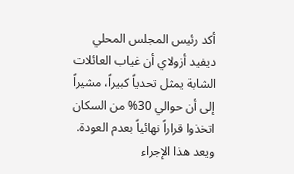أكد رئيس المجلس المحلي ديفيد أزولاي أن غياب العائلات الشابة يمثل تحدياً كبيراً، مشيراً إلى أن حوالي 30% من السكان اتخذوا قراراً نهائياً بعدم العودة. ويعد هذا الإجراء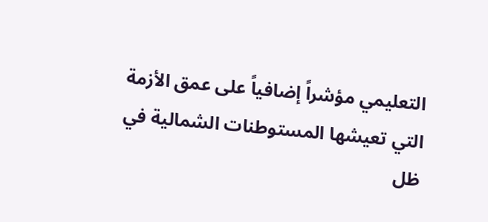التعليمي مؤشراً إضافياً على عمق الأزمة التي تعيشها المستوطنات الشمالية في ظل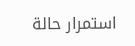استمرار حالة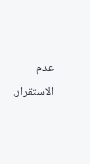عدم الاستقرار.